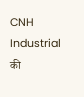CNH Industrial की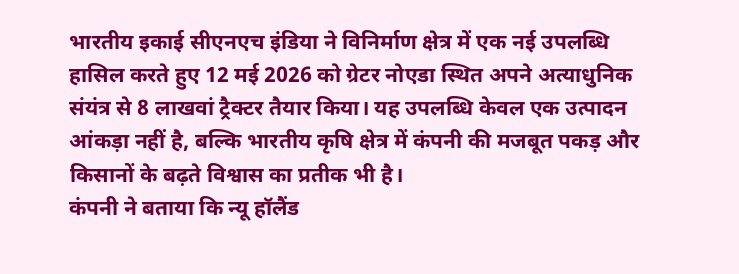भारतीय इकाई सीएनएच इंडिया ने विनिर्माण क्षेत्र में एक नई उपलब्धि हासिल करते हुए 12 मई 2026 को ग्रेटर नोएडा स्थित अपने अत्याधुनिक संयंत्र से 8 लाखवां ट्रैक्टर तैयार किया। यह उपलब्धि केवल एक उत्पादन आंकड़ा नहीं है, बल्कि भारतीय कृषि क्षेत्र में कंपनी की मजबूत पकड़ और किसानों के बढ़ते विश्वास का प्रतीक भी है।
कंपनी ने बताया कि न्यू हॉलैंड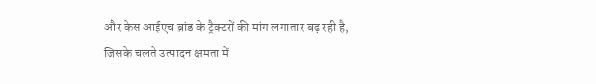और केस आईएच ब्रांड के ट्रैक्टरों की मांग लगातार बढ़ रही है, जिसके चलते उत्पादन क्षमता में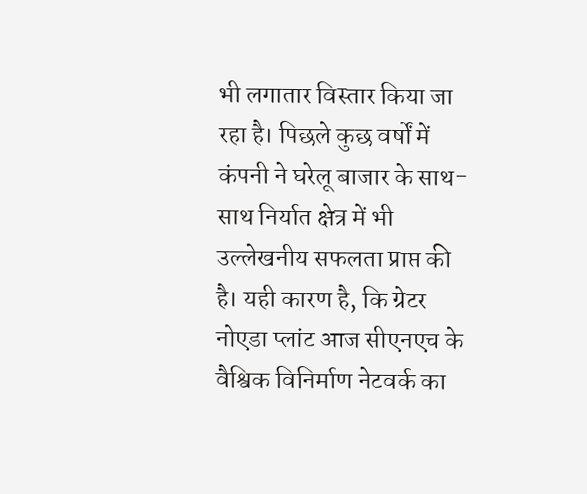भी लगातार विस्तार किया जा रहा है। पिछले कुछ वर्षों में कंपनी ने घरेलू बाजार के साथ-साथ निर्यात क्षेत्र में भी उल्लेखनीय सफलता प्राप्त की है। यही कारण है, कि ग्रेटर नोएडा प्लांट आज सीएनएच के वैश्विक विनिर्माण नेटवर्क का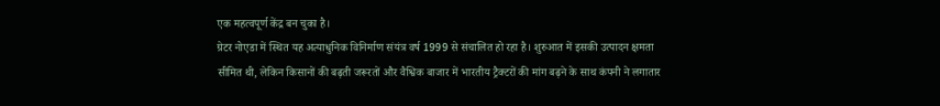एक महत्वपूर्ण केंद्र बन चुका है।
ग्रेटर नोएडा में स्थित यह अत्याधुनिक विनिर्माण संयंत्र वर्ष 1999 से संचालित हो रहा है। शुरुआत में इसकी उत्पादन क्षमता सीमित थी, लेकिन किसानों की बढ़ती जरूरतों और वैश्विक बाजार में भारतीय ट्रैक्टरों की मांग बढ़ने के साथ कंपनी ने लगातार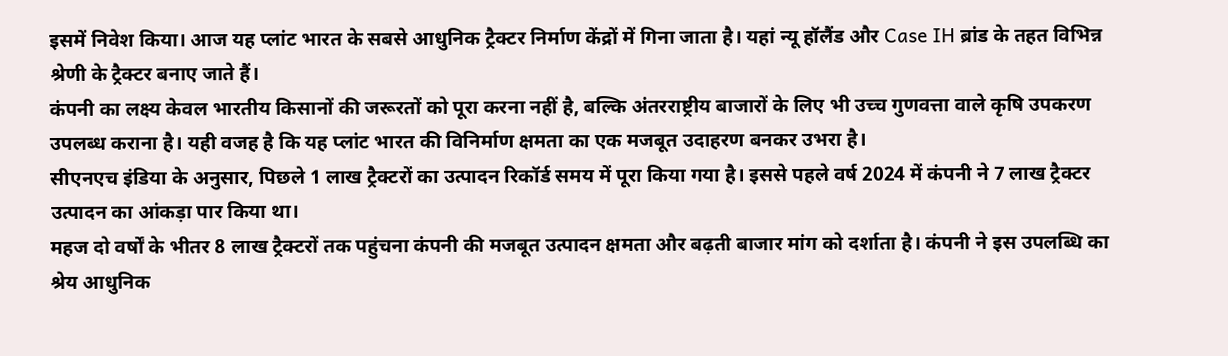इसमें निवेश किया। आज यह प्लांट भारत के सबसे आधुनिक ट्रैक्टर निर्माण केंद्रों में गिना जाता है। यहां न्यू हॉलैंड और Case IH ब्रांड के तहत विभिन्न श्रेणी के ट्रैक्टर बनाए जाते हैं।
कंपनी का लक्ष्य केवल भारतीय किसानों की जरूरतों को पूरा करना नहीं है, बल्कि अंतरराष्ट्रीय बाजारों के लिए भी उच्च गुणवत्ता वाले कृषि उपकरण उपलब्ध कराना है। यही वजह है कि यह प्लांट भारत की विनिर्माण क्षमता का एक मजबूत उदाहरण बनकर उभरा है।
सीएनएच इंडिया के अनुसार, पिछले 1 लाख ट्रैक्टरों का उत्पादन रिकॉर्ड समय में पूरा किया गया है। इससे पहले वर्ष 2024 में कंपनी ने 7 लाख ट्रैक्टर उत्पादन का आंकड़ा पार किया था।
महज दो वर्षों के भीतर 8 लाख ट्रैक्टरों तक पहुंचना कंपनी की मजबूत उत्पादन क्षमता और बढ़ती बाजार मांग को दर्शाता है। कंपनी ने इस उपलब्धि का श्रेय आधुनिक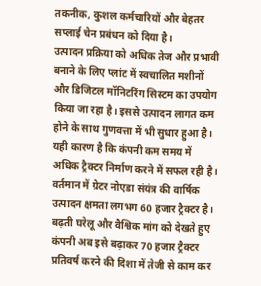तकनीक, कुशल कर्मचारियों और बेहतर सप्लाई चेन प्रबंधन को दिया है।
उत्पादन प्रक्रिया को अधिक तेज और प्रभावी बनाने के लिए प्लांट में स्वचालित मशीनों और डिजिटल मॉनिटरिंग सिस्टम का उपयोग किया जा रहा है। इससे उत्पादन लागत कम होने के साथ गुणवत्ता में भी सुधार हुआ है। यही कारण है कि कंपनी कम समय में अधिक ट्रैक्टर निर्माण करने में सफल रही है।
वर्तमान में ग्रेटर नोएडा संयंत्र की वार्षिक उत्पादन क्षमता लगभग 60 हजार ट्रैक्टर है। बढ़ती घरेलू और वैश्विक मांग को देखते हुए कंपनी अब इसे बढ़ाकर 70 हजार ट्रैक्टर प्रतिवर्ष करने की दिशा में तेजी से काम कर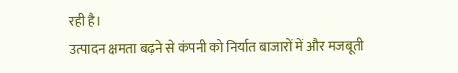रही है।
उत्पादन क्षमता बढ़ने से कंपनी को निर्यात बाजारों में और मजबूती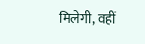मिलेगी, वहीं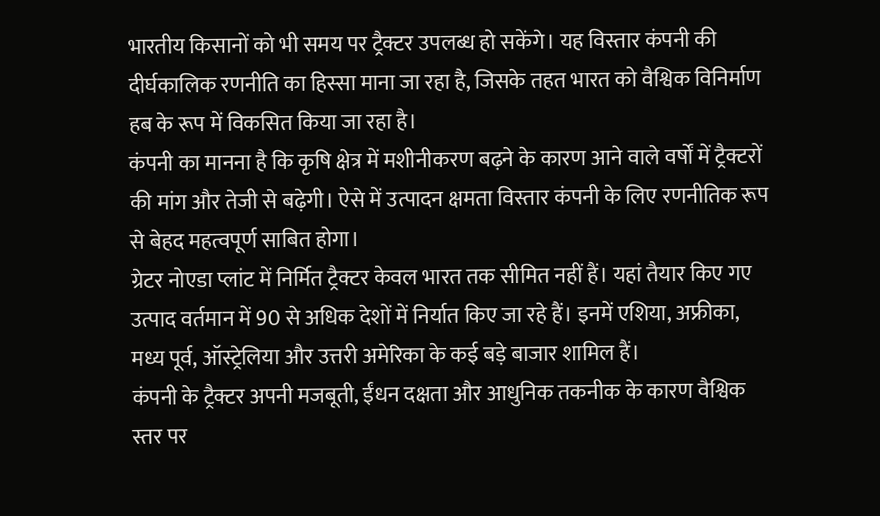भारतीय किसानों को भी समय पर ट्रैक्टर उपलब्ध हो सकेंगे। यह विस्तार कंपनी की दीर्घकालिक रणनीति का हिस्सा माना जा रहा है, जिसके तहत भारत को वैश्विक विनिर्माण हब के रूप में विकसित किया जा रहा है।
कंपनी का मानना है कि कृषि क्षेत्र में मशीनीकरण बढ़ने के कारण आने वाले वर्षों में ट्रैक्टरों की मांग और तेजी से बढ़ेगी। ऐसे में उत्पादन क्षमता विस्तार कंपनी के लिए रणनीतिक रूप से बेहद महत्वपूर्ण साबित होगा।
ग्रेटर नोएडा प्लांट में निर्मित ट्रैक्टर केवल भारत तक सीमित नहीं हैं। यहां तैयार किए गए उत्पाद वर्तमान में 90 से अधिक देशों में निर्यात किए जा रहे हैं। इनमें एशिया, अफ्रीका, मध्य पूर्व, ऑस्ट्रेलिया और उत्तरी अमेरिका के कई बड़े बाजार शामिल हैं।
कंपनी के ट्रैक्टर अपनी मजबूती, ईंधन दक्षता और आधुनिक तकनीक के कारण वैश्विक स्तर पर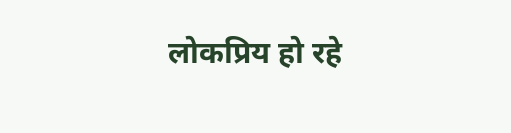लोकप्रिय हो रहे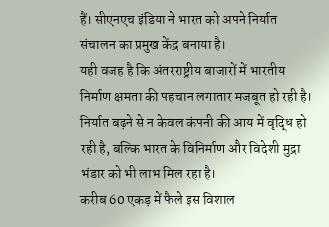हैं। सीएनएच इंडिया ने भारत को अपने निर्यात संचालन का प्रमुख केंद्र बनाया है।
यही वजह है कि अंतरराष्ट्रीय बाजारों में भारतीय निर्माण क्षमता की पहचान लगातार मजबूत हो रही है। निर्यात बढ़ने से न केवल कंपनी की आय में वृद्धि हो रही है, बल्कि भारत के विनिर्माण और विदेशी मुद्रा भंडार को भी लाभ मिल रहा है।
करीब 60 एकड़ में फैले इस विशाल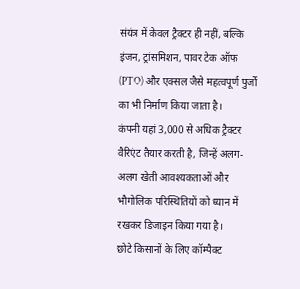संयंत्र में केवल ट्रैक्टर ही नहीं, बल्कि इंजन, ट्रांसमिशन, पावर टेक ऑफ (PTO) और एक्सल जैसे महत्वपूर्ण पुर्जों का भी निर्माण किया जाता है।
कंपनी यहां 3,000 से अधिक ट्रैक्टर वैरिएंट तैयार करती है, जिन्हें अलग-अलग खेती आवश्यकताओं और भौगोलिक परिस्थितियों को ध्यान में रखकर डिजाइन किया गया है।
छोटे किसानों के लिए कॉम्पैक्ट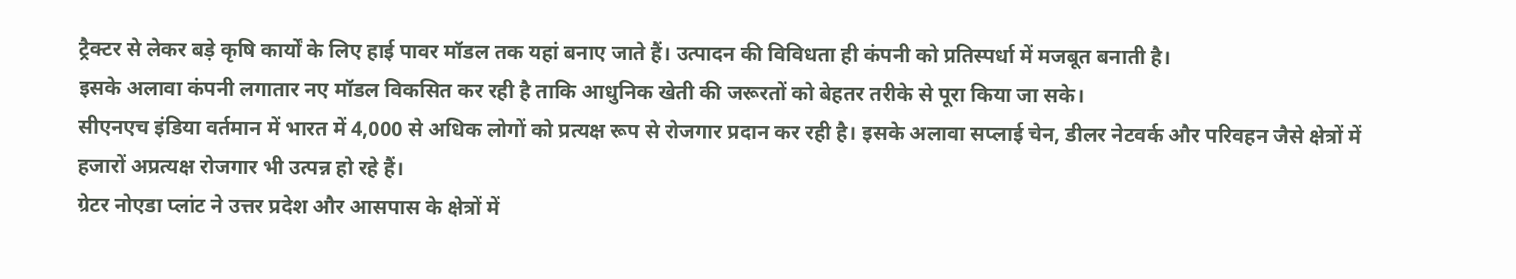ट्रैक्टर से लेकर बड़े कृषि कार्यों के लिए हाई पावर मॉडल तक यहां बनाए जाते हैं। उत्पादन की विविधता ही कंपनी को प्रतिस्पर्धा में मजबूत बनाती है।
इसके अलावा कंपनी लगातार नए मॉडल विकसित कर रही है ताकि आधुनिक खेती की जरूरतों को बेहतर तरीके से पूरा किया जा सके।
सीएनएच इंडिया वर्तमान में भारत में 4,000 से अधिक लोगों को प्रत्यक्ष रूप से रोजगार प्रदान कर रही है। इसके अलावा सप्लाई चेन, डीलर नेटवर्क और परिवहन जैसे क्षेत्रों में हजारों अप्रत्यक्ष रोजगार भी उत्पन्न हो रहे हैं।
ग्रेटर नोएडा प्लांट ने उत्तर प्रदेश और आसपास के क्षेत्रों में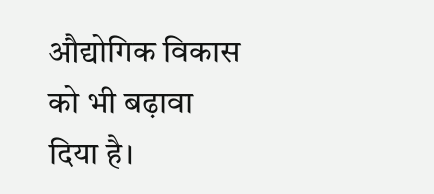औद्योगिक विकास को भी बढ़ावा दिया है।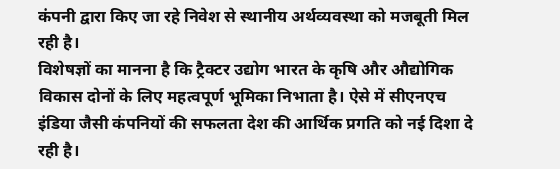कंपनी द्वारा किए जा रहे निवेश से स्थानीय अर्थव्यवस्था को मजबूती मिल रही है।
विशेषज्ञों का मानना है कि ट्रैक्टर उद्योग भारत के कृषि और औद्योगिक विकास दोनों के लिए महत्वपूर्ण भूमिका निभाता है। ऐसे में सीएनएच इंडिया जैसी कंपनियों की सफलता देश की आर्थिक प्रगति को नई दिशा दे रही है।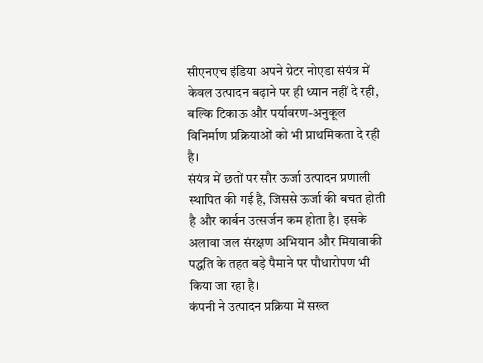सीएनएच इंडिया अपने ग्रेटर नोएडा संयंत्र में केवल उत्पादन बढ़ाने पर ही ध्यान नहीं दे रही, बल्कि टिकाऊ और पर्यावरण-अनुकूल विनिर्माण प्रक्रियाओं को भी प्राथमिकता दे रही है।
संयंत्र में छतों पर सौर ऊर्जा उत्पादन प्रणाली स्थापित की गई है, जिससे ऊर्जा की बचत होती है और कार्बन उत्सर्जन कम होता है। इसके अलावा जल संरक्षण अभियान और मियावाकी पद्धति के तहत बड़े पैमाने पर पौधारोपण भी किया जा रहा है।
कंपनी ने उत्पादन प्रक्रिया में सख्त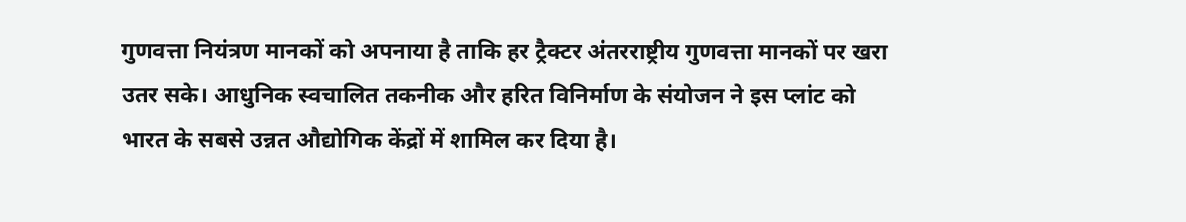गुणवत्ता नियंत्रण मानकों को अपनाया है ताकि हर ट्रैक्टर अंतरराष्ट्रीय गुणवत्ता मानकों पर खरा उतर सके। आधुनिक स्वचालित तकनीक और हरित विनिर्माण के संयोजन ने इस प्लांट को भारत के सबसे उन्नत औद्योगिक केंद्रों में शामिल कर दिया है।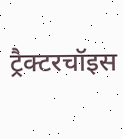ट्रैक्टरचॉइस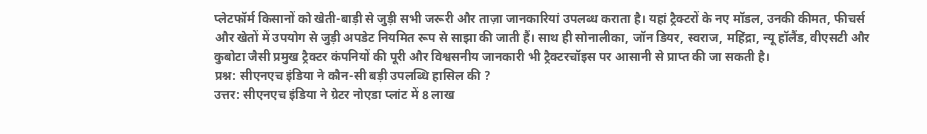प्लेटफॉर्म किसानों को खेती-बाड़ी से जुड़ी सभी जरूरी और ताज़ा जानकारियां उपलब्ध कराता है। यहां ट्रैक्टरों के नए मॉडल, उनकी कीमत, फीचर्स और खेतों में उपयोग से जुड़ी अपडेट नियमित रूप से साझा की जाती हैं। साथ ही सोनालीका, जॉन डियर, स्वराज, महिंद्रा, न्यू हॉलैंड, वीएसटी और कुबोटा जैसी प्रमुख ट्रैक्टर कंपनियों की पूरी और विश्वसनीय जानकारी भी ट्रैक्टरचॉइस पर आसानी से प्राप्त की जा सकती है।
प्रश्न: सीएनएच इंडिया ने कौन-सी बड़ी उपलब्धि हासिल की ?
उत्तर: सीएनएच इंडिया ने ग्रेटर नोएडा प्लांट में 8 लाख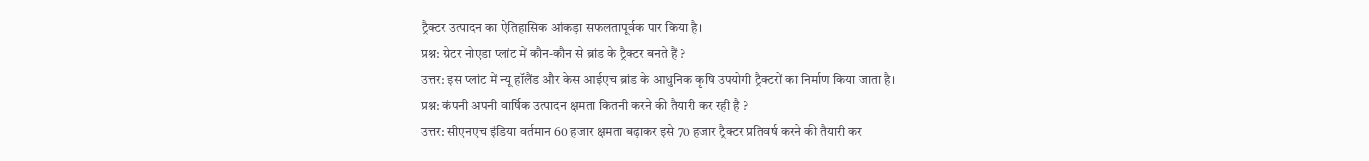ट्रैक्टर उत्पादन का ऐतिहासिक आंकड़ा सफलतापूर्वक पार किया है।
प्रश्न: ग्रेटर नोएडा प्लांट में कौन-कौन से ब्रांड के ट्रैक्टर बनते हैं ?
उत्तर: इस प्लांट में न्यू हॉलैंड और केस आईएच ब्रांड के आधुनिक कृषि उपयोगी ट्रैक्टरों का निर्माण किया जाता है।
प्रश्न: कंपनी अपनी वार्षिक उत्पादन क्षमता कितनी करने की तैयारी कर रही है ?
उत्तर: सीएनएच इंडिया वर्तमान 60 हजार क्षमता बढ़ाकर इसे 70 हजार ट्रैक्टर प्रतिवर्ष करने की तैयारी कर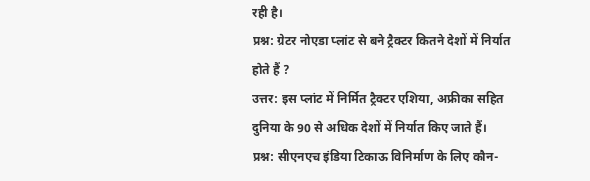रही है।
प्रश्न: ग्रेटर नोएडा प्लांट से बने ट्रैक्टर कितने देशों में निर्यात होते हैं ?
उत्तर: इस प्लांट में निर्मित ट्रैक्टर एशिया, अफ्रीका सहित दुनिया के 90 से अधिक देशों में निर्यात किए जाते हैं।
प्रश्न: सीएनएच इंडिया टिकाऊ विनिर्माण के लिए कौन-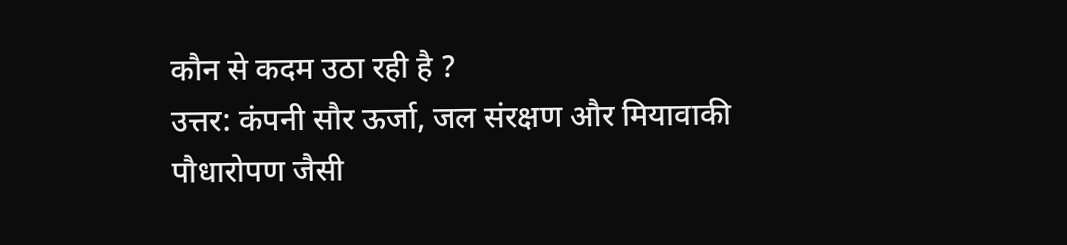कौन से कदम उठा रही है ?
उत्तर: कंपनी सौर ऊर्जा, जल संरक्षण और मियावाकी पौधारोपण जैसी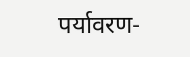पर्यावरण-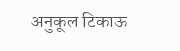अनुकूल टिकाऊ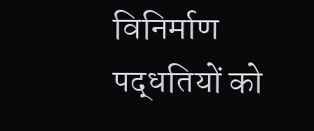विनिर्माण पद्धतियों को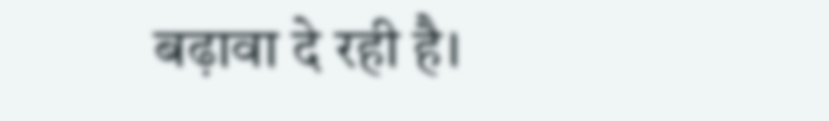बढ़ावा दे रही है।